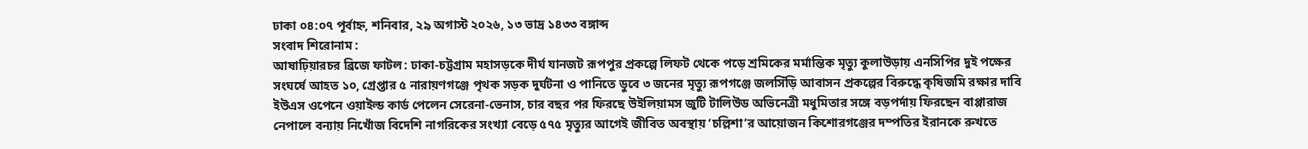ঢাকা ০৪:০৭ পূর্বাহ্ন, শনিবার, ২৯ অগাস্ট ২০২৬, ১৩ ভাদ্র ১৪৩৩ বঙ্গাব্দ
সংবাদ শিরোনাম :
আষাঢ়িয়ারচর ব্রিজে ফাটল: ঢাকা-চট্টগ্রাম মহাসড়কে দীর্ঘ যানজট রূপপুর প্রকল্পে লিফট থেকে পড়ে শ্রমিকের মর্মান্তিক মৃত্যু কুলাউড়ায় এনসিপির দুই পক্ষের সংঘর্ষে আহত ১০, গ্রেপ্তার ৫ নারায়ণগঞ্জে পৃথক সড়ক দুর্ঘটনা ও পানিতে ডুবে ৩ জনের মৃত্যু রূপগঞ্জে জলসিঁড়ি আবাসন প্রকল্পের বিরুদ্ধে কৃষিজমি রক্ষার দাবি ইউএস ওপেনে ওয়াইল্ড কার্ড পেলেন সেরেনা-ভেনাস, চার বছর পর ফিরছে উইলিয়ামস জুটি টালিউড অভিনেত্রী মধুমিতার সঙ্গে বড়পর্দায় ফিরছেন বাপ্পারাজ নেপালে বন্যায় নিখোঁজ বিদেশি নাগরিকের সংখ্যা বেড়ে ৫৭৫ মৃত্যুর আগেই জীবিত অবস্থায় ‘চল্লিশা’র আয়োজন কিশোরগঞ্জের দম্পতির ইরানকে রুখতে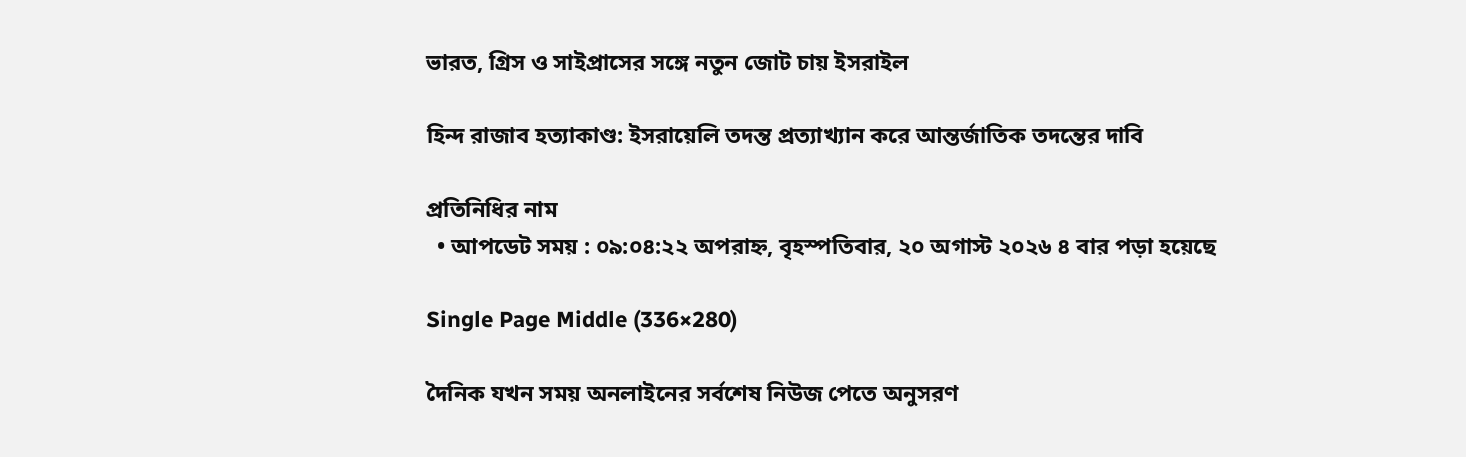ভারত, গ্রিস ও সাইপ্রাসের সঙ্গে নতুন জোট চায় ইসরাইল

হিন্দ রাজাব হত্যাকাণ্ড: ইসরায়েলি তদন্ত প্রত্যাখ্যান করে আন্তর্জাতিক তদন্তের দাবি

প্রতিনিধির নাম
  • আপডেট সময় : ০৯:০৪:২২ অপরাহ্ন, বৃহস্পতিবার, ২০ অগাস্ট ২০২৬ ৪ বার পড়া হয়েছে

Single Page Middle (336×280)

দৈনিক যখন সময় অনলাইনের সর্বশেষ নিউজ পেতে অনুসরণ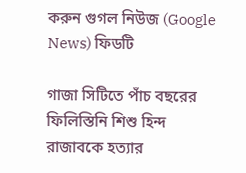করুন গুগল নিউজ (Google News) ফিডটি

গাজা সিটিতে পাঁচ বছরের ফিলিস্তিনি শিশু হিন্দ রাজাবকে হত্যার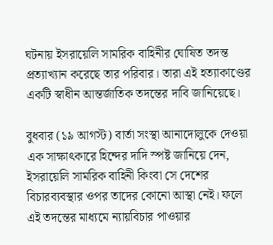ঘটনায় ইসরায়েলি সামরিক বাহিনীর ঘোষিত তদন্ত প্রত্যাখ্যান করেছে তার পরিবার। তারা এই হত্যাকাণ্ডের একটি স্বাধীন আন্তর্জাতিক তদন্তের দাবি জানিয়েছে।

বুধবার (১৯ আগস্ট) বার্তা সংস্থা আনাদোলুকে দেওয়া এক সাক্ষাৎকারে হিন্দের দাদি স্পষ্ট জানিয়ে দেন, ইসরায়েলি সামরিক বাহিনী কিংবা সে দেশের বিচারব্যবস্থার ওপর তাদের কোনো আস্থা নেই। ফলে এই তদন্তের মাধ্যমে ন্যায়বিচার পাওয়ার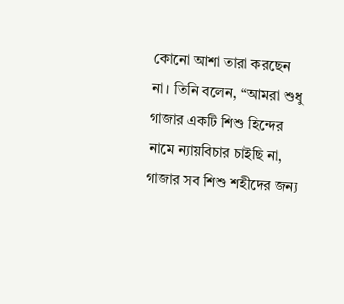কোনো আশা তারা করছেন না। তিনি বলেন, “আমরা শুধু গাজার একটি শিশু হিন্দের নামে ন্যায়বিচার চাইছি না, গাজার সব শিশু শহীদের জন্য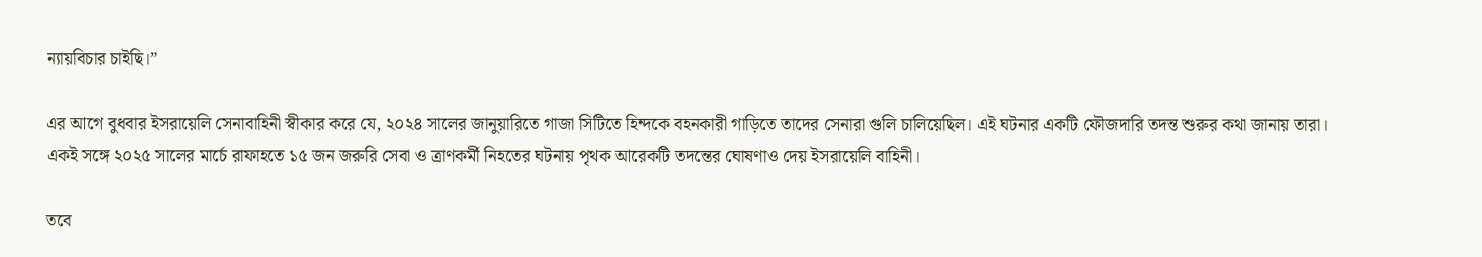ন্যায়বিচার চাইছি।”

এর আগে বুধবার ইসরায়েলি সেনাবাহিনী স্বীকার করে যে, ২০২৪ সালের জানুয়ারিতে গাজা সিটিতে হিন্দকে বহনকারী গাড়িতে তাদের সেনারা গুলি চালিয়েছিল। এই ঘটনার একটি ফৌজদারি তদন্ত শুরুর কথা জানায় তারা। একই সঙ্গে ২০২৫ সালের মার্চে রাফাহতে ১৫ জন জরুরি সেবা ও ত্রাণকর্মী নিহতের ঘটনায় পৃথক আরেকটি তদন্তের ঘোষণাও দেয় ইসরায়েলি বাহিনী।

তবে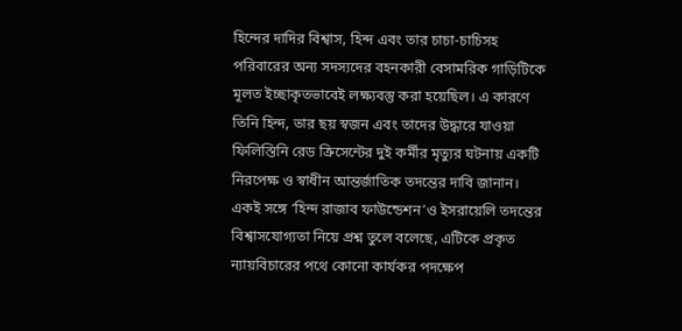হিন্দের দাদির বিশ্বাস, হিন্দ এবং তার চাচা-চাচিসহ পরিবারের অন্য সদস্যদের বহনকারী বেসামরিক গাড়িটিকে মূলত ইচ্ছাকৃতভাবেই লক্ষ্যবস্তু করা হয়েছিল। এ কারণে তিনি হিন্দ, তার ছয় স্বজন এবং তাদের উদ্ধারে যাওয়া ফিলিস্তিনি রেড ক্রিসেন্টের দুই কর্মীর মৃত্যুর ঘটনায় একটি নিরপেক্ষ ও স্বাধীন আন্তর্জাতিক তদন্তের দাবি জানান। একই সঙ্গে ‘হিন্দ রাজাব ফাউন্ডেশন’ও ইসরায়েলি তদন্তের বিশ্বাসযোগ্যতা নিয়ে প্রশ্ন তুলে বলেছে, এটিকে প্রকৃত ন্যায়বিচারের পথে কোনো কার্যকর পদক্ষেপ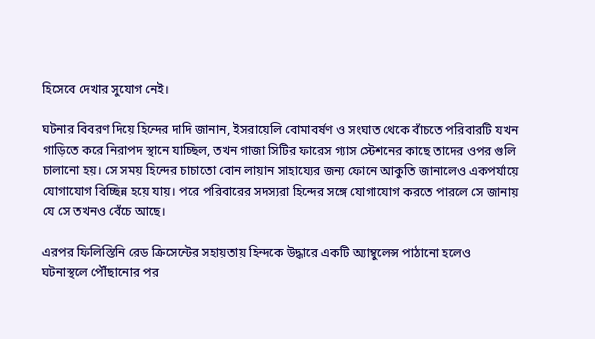হিসেবে দেখার সুযোগ নেই।

ঘটনার বিবরণ দিয়ে হিন্দের দাদি জানান, ইসরায়েলি বোমাবর্ষণ ও সংঘাত থেকে বাঁচতে পরিবারটি যখন গাড়িতে করে নিরাপদ স্থানে যাচ্ছিল, তখন গাজা সিটির ফারেস গ্যাস স্টেশনের কাছে তাদের ওপর গুলি চালানো হয়। সে সময় হিন্দের চাচাতো বোন লায়ান সাহায্যের জন্য ফোনে আকুতি জানালেও একপর্যায়ে যোগাযোগ বিচ্ছিন্ন হয়ে যায়। পরে পরিবারের সদস্যরা হিন্দের সঙ্গে যোগাযোগ করতে পারলে সে জানায় যে সে তখনও বেঁচে আছে।

এরপর ফিলিস্তিনি রেড ক্রিসেন্টের সহায়তায় হিন্দকে উদ্ধারে একটি অ্যাম্বুলেন্স পাঠানো হলেও ঘটনাস্থলে পৌঁছানোর পর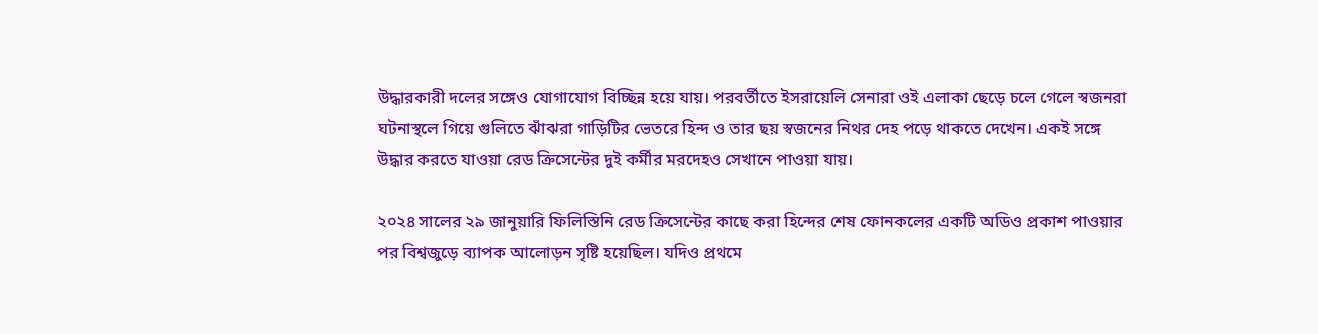উদ্ধারকারী দলের সঙ্গেও যোগাযোগ বিচ্ছিন্ন হয়ে যায়। পরবর্তীতে ইসরায়েলি সেনারা ওই এলাকা ছেড়ে চলে গেলে স্বজনরা ঘটনাস্থলে গিয়ে গুলিতে ঝাঁঝরা গাড়িটির ভেতরে হিন্দ ও তার ছয় স্বজনের নিথর দেহ পড়ে থাকতে দেখেন। একই সঙ্গে উদ্ধার করতে যাওয়া রেড ক্রিসেন্টের দুই কর্মীর মরদেহও সেখানে পাওয়া যায়।

২০২৪ সালের ২৯ জানুয়ারি ফিলিস্তিনি রেড ক্রিসেন্টের কাছে করা হিন্দের শেষ ফোনকলের একটি অডিও প্রকাশ পাওয়ার পর বিশ্বজুড়ে ব্যাপক আলোড়ন সৃষ্টি হয়েছিল। যদিও প্রথমে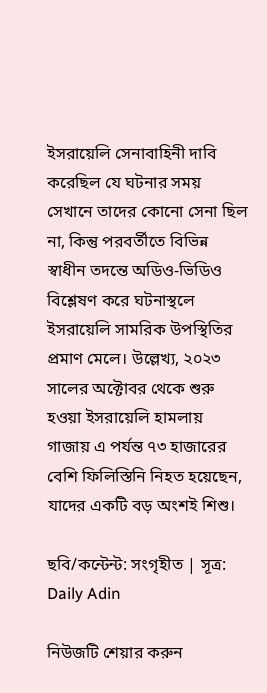ইসরায়েলি সেনাবাহিনী দাবি করেছিল যে ঘটনার সময় সেখানে তাদের কোনো সেনা ছিল না, কিন্তু পরবর্তীতে বিভিন্ন স্বাধীন তদন্তে অডিও-ভিডিও বিশ্লেষণ করে ঘটনাস্থলে ইসরায়েলি সামরিক উপস্থিতির প্রমাণ মেলে। উল্লেখ্য, ২০২৩ সালের অক্টোবর থেকে শুরু হওয়া ইসরায়েলি হামলায় গাজায় এ পর্যন্ত ৭৩ হাজারের বেশি ফিলিস্তিনি নিহত হয়েছেন, যাদের একটি বড় অংশই শিশু।

ছবি/কন্টেন্ট: সংগৃহীত | সূত্র: Daily Adin

নিউজটি শেয়ার করুন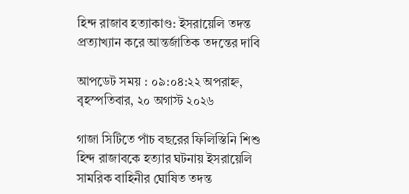হিন্দ রাজাব হত্যাকাণ্ড: ইসরায়েলি তদন্ত প্রত্যাখ্যান করে আন্তর্জাতিক তদন্তের দাবি

আপডেট সময় : ০৯:০৪:২২ অপরাহ্ন, বৃহস্পতিবার, ২০ অগাস্ট ২০২৬

গাজা সিটিতে পাঁচ বছরের ফিলিস্তিনি শিশু হিন্দ রাজাবকে হত্যার ঘটনায় ইসরায়েলি সামরিক বাহিনীর ঘোষিত তদন্ত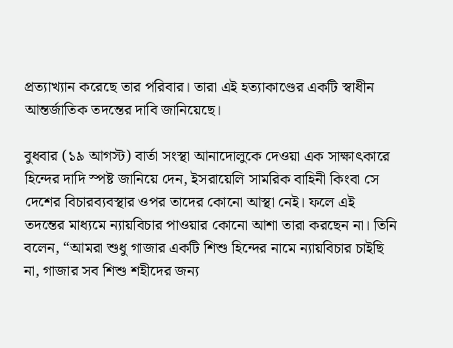প্রত্যাখ্যান করেছে তার পরিবার। তারা এই হত্যাকাণ্ডের একটি স্বাধীন আন্তর্জাতিক তদন্তের দাবি জানিয়েছে।

বুধবার (১৯ আগস্ট) বার্তা সংস্থা আনাদোলুকে দেওয়া এক সাক্ষাৎকারে হিন্দের দাদি স্পষ্ট জানিয়ে দেন, ইসরায়েলি সামরিক বাহিনী কিংবা সে দেশের বিচারব্যবস্থার ওপর তাদের কোনো আস্থা নেই। ফলে এই তদন্তের মাধ্যমে ন্যায়বিচার পাওয়ার কোনো আশা তারা করছেন না। তিনি বলেন, “আমরা শুধু গাজার একটি শিশু হিন্দের নামে ন্যায়বিচার চাইছি না, গাজার সব শিশু শহীদের জন্য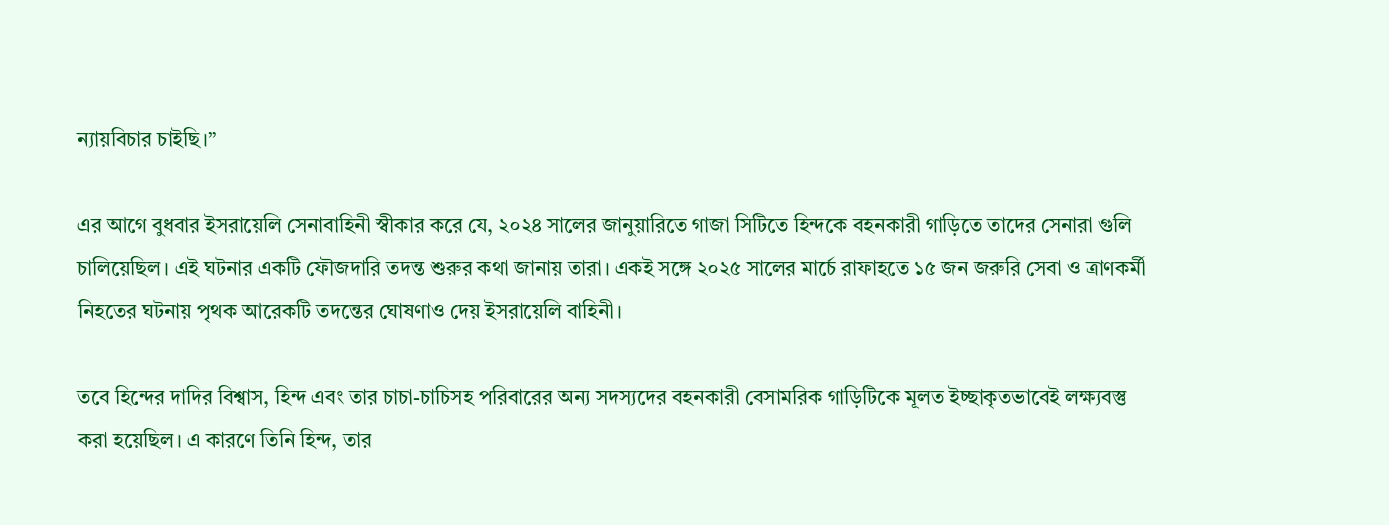ন্যায়বিচার চাইছি।”

এর আগে বুধবার ইসরায়েলি সেনাবাহিনী স্বীকার করে যে, ২০২৪ সালের জানুয়ারিতে গাজা সিটিতে হিন্দকে বহনকারী গাড়িতে তাদের সেনারা গুলি চালিয়েছিল। এই ঘটনার একটি ফৌজদারি তদন্ত শুরুর কথা জানায় তারা। একই সঙ্গে ২০২৫ সালের মার্চে রাফাহতে ১৫ জন জরুরি সেবা ও ত্রাণকর্মী নিহতের ঘটনায় পৃথক আরেকটি তদন্তের ঘোষণাও দেয় ইসরায়েলি বাহিনী।

তবে হিন্দের দাদির বিশ্বাস, হিন্দ এবং তার চাচা-চাচিসহ পরিবারের অন্য সদস্যদের বহনকারী বেসামরিক গাড়িটিকে মূলত ইচ্ছাকৃতভাবেই লক্ষ্যবস্তু করা হয়েছিল। এ কারণে তিনি হিন্দ, তার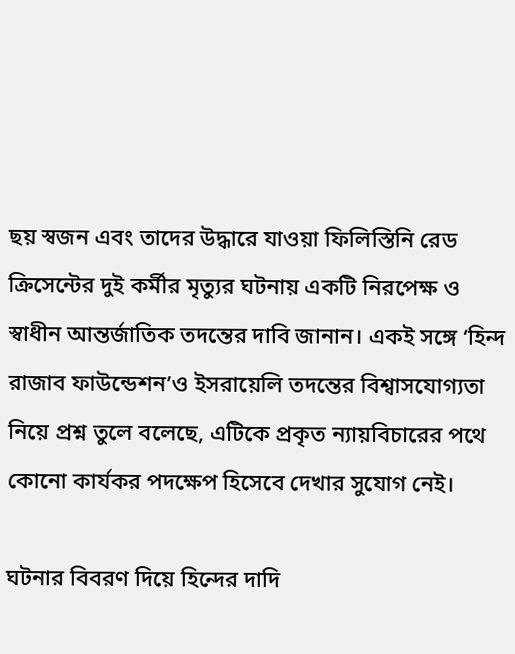ছয় স্বজন এবং তাদের উদ্ধারে যাওয়া ফিলিস্তিনি রেড ক্রিসেন্টের দুই কর্মীর মৃত্যুর ঘটনায় একটি নিরপেক্ষ ও স্বাধীন আন্তর্জাতিক তদন্তের দাবি জানান। একই সঙ্গে ‘হিন্দ রাজাব ফাউন্ডেশন’ও ইসরায়েলি তদন্তের বিশ্বাসযোগ্যতা নিয়ে প্রশ্ন তুলে বলেছে, এটিকে প্রকৃত ন্যায়বিচারের পথে কোনো কার্যকর পদক্ষেপ হিসেবে দেখার সুযোগ নেই।

ঘটনার বিবরণ দিয়ে হিন্দের দাদি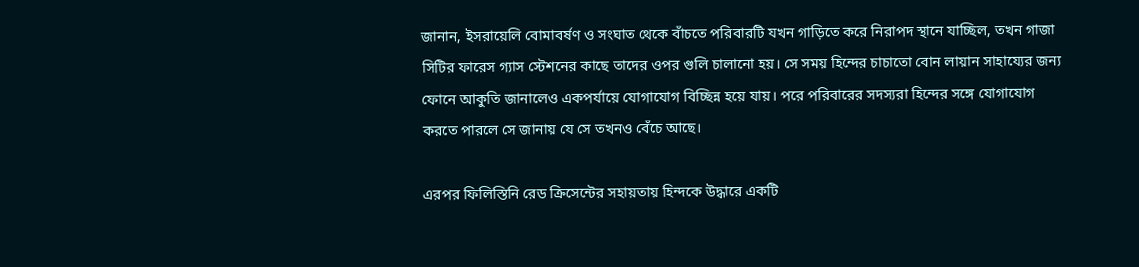জানান, ইসরায়েলি বোমাবর্ষণ ও সংঘাত থেকে বাঁচতে পরিবারটি যখন গাড়িতে করে নিরাপদ স্থানে যাচ্ছিল, তখন গাজা সিটির ফারেস গ্যাস স্টেশনের কাছে তাদের ওপর গুলি চালানো হয়। সে সময় হিন্দের চাচাতো বোন লায়ান সাহায্যের জন্য ফোনে আকুতি জানালেও একপর্যায়ে যোগাযোগ বিচ্ছিন্ন হয়ে যায়। পরে পরিবারের সদস্যরা হিন্দের সঙ্গে যোগাযোগ করতে পারলে সে জানায় যে সে তখনও বেঁচে আছে।

এরপর ফিলিস্তিনি রেড ক্রিসেন্টের সহায়তায় হিন্দকে উদ্ধারে একটি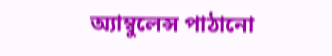অ্যাম্বুলেন্স পাঠানো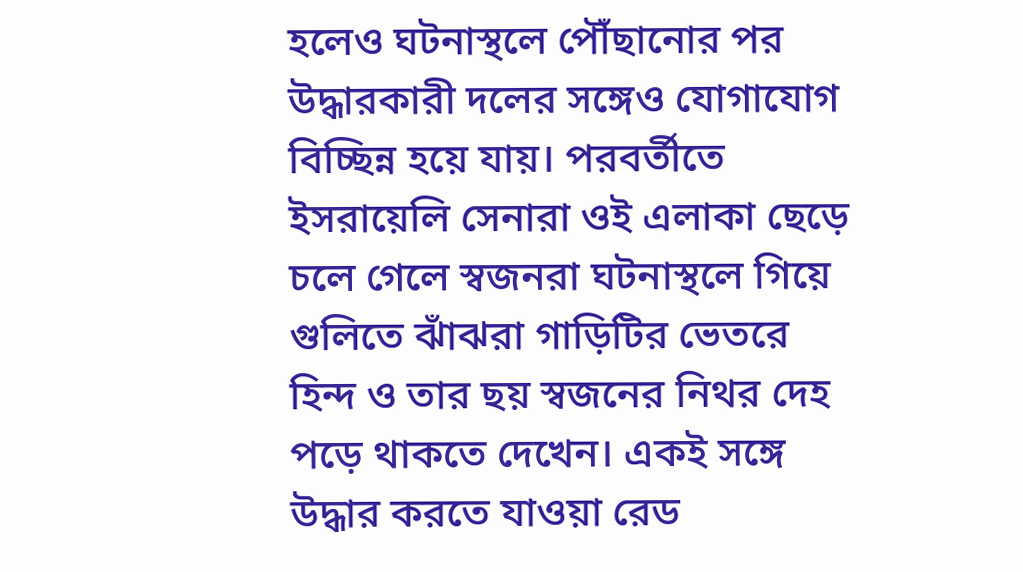হলেও ঘটনাস্থলে পৌঁছানোর পর উদ্ধারকারী দলের সঙ্গেও যোগাযোগ বিচ্ছিন্ন হয়ে যায়। পরবর্তীতে ইসরায়েলি সেনারা ওই এলাকা ছেড়ে চলে গেলে স্বজনরা ঘটনাস্থলে গিয়ে গুলিতে ঝাঁঝরা গাড়িটির ভেতরে হিন্দ ও তার ছয় স্বজনের নিথর দেহ পড়ে থাকতে দেখেন। একই সঙ্গে উদ্ধার করতে যাওয়া রেড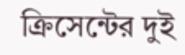ক্রিসেন্টের দুই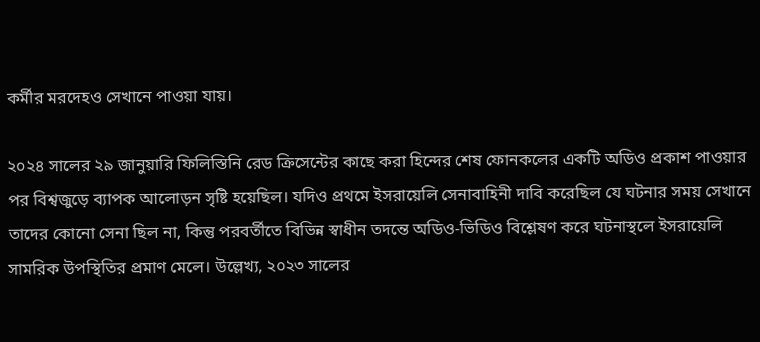কর্মীর মরদেহও সেখানে পাওয়া যায়।

২০২৪ সালের ২৯ জানুয়ারি ফিলিস্তিনি রেড ক্রিসেন্টের কাছে করা হিন্দের শেষ ফোনকলের একটি অডিও প্রকাশ পাওয়ার পর বিশ্বজুড়ে ব্যাপক আলোড়ন সৃষ্টি হয়েছিল। যদিও প্রথমে ইসরায়েলি সেনাবাহিনী দাবি করেছিল যে ঘটনার সময় সেখানে তাদের কোনো সেনা ছিল না, কিন্তু পরবর্তীতে বিভিন্ন স্বাধীন তদন্তে অডিও-ভিডিও বিশ্লেষণ করে ঘটনাস্থলে ইসরায়েলি সামরিক উপস্থিতির প্রমাণ মেলে। উল্লেখ্য, ২০২৩ সালের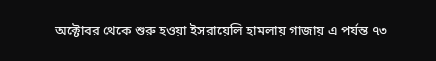অক্টোবর থেকে শুরু হওয়া ইসরায়েলি হামলায় গাজায় এ পর্যন্ত ৭৩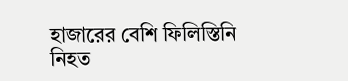হাজারের বেশি ফিলিস্তিনি নিহত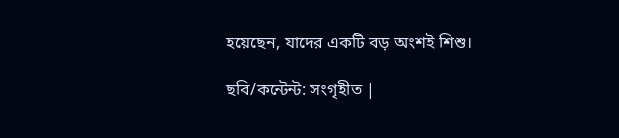হয়েছেন, যাদের একটি বড় অংশই শিশু।

ছবি/কন্টেন্ট: সংগৃহীত |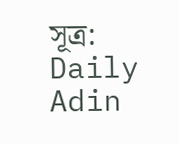সূত্র: Daily Adin